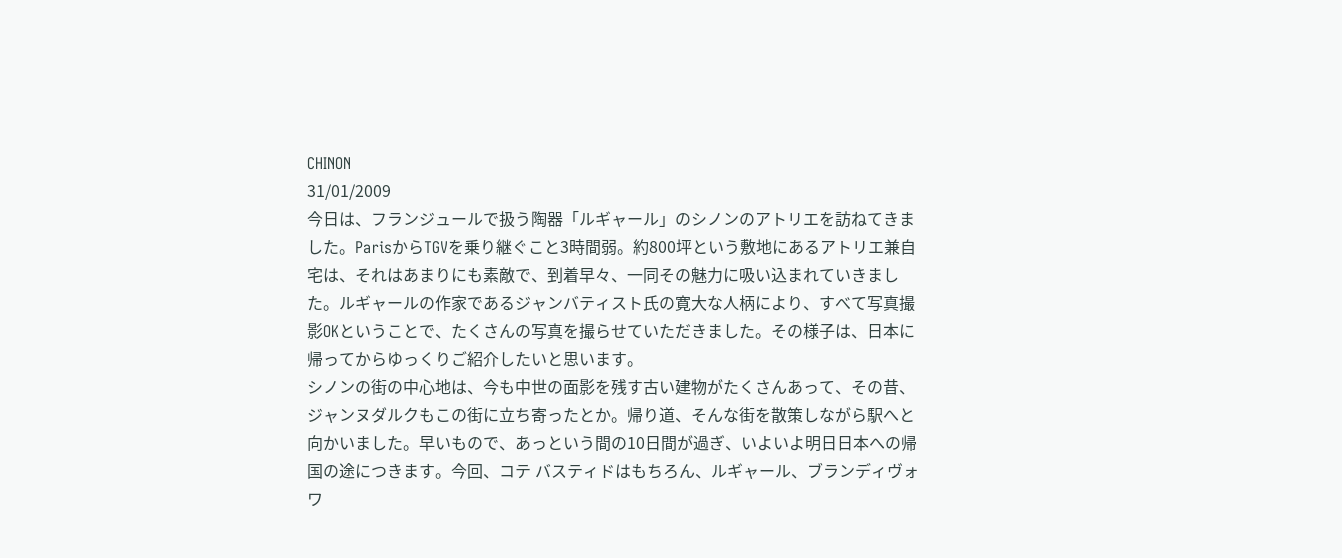CHINON
31/01/2009
今日は、フランジュールで扱う陶器「ルギャール」のシノンのアトリエを訪ねてきました。ParisからTGVを乗り継ぐこと3時間弱。約800坪という敷地にあるアトリエ兼自宅は、それはあまりにも素敵で、到着早々、一同その魅力に吸い込まれていきました。ルギャールの作家であるジャンバティスト氏の寛大な人柄により、すべて写真撮影OKということで、たくさんの写真を撮らせていただきました。その様子は、日本に帰ってからゆっくりご紹介したいと思います。
シノンの街の中心地は、今も中世の面影を残す古い建物がたくさんあって、その昔、ジャンヌダルクもこの街に立ち寄ったとか。帰り道、そんな街を散策しながら駅へと向かいました。早いもので、あっという間の10日間が過ぎ、いよいよ明日日本への帰国の途につきます。今回、コテ バスティドはもちろん、ルギャール、ブランディヴォワ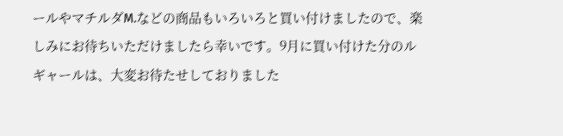ールやマチルダM.などの商品もいろいろと買い付けましたので、楽しみにお待ちいただけましたら幸いです。9月に買い付けた分のルギャールは、大変お待たせしておりました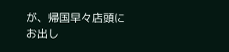が、帰国早々店頭にお出し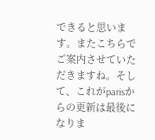できると思います。またこちらでご案内させていただきますね。そして、これがparisからの更新は最後になりま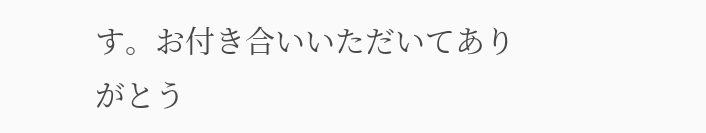す。お付き合いいただいてありがとう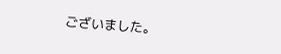ございました。